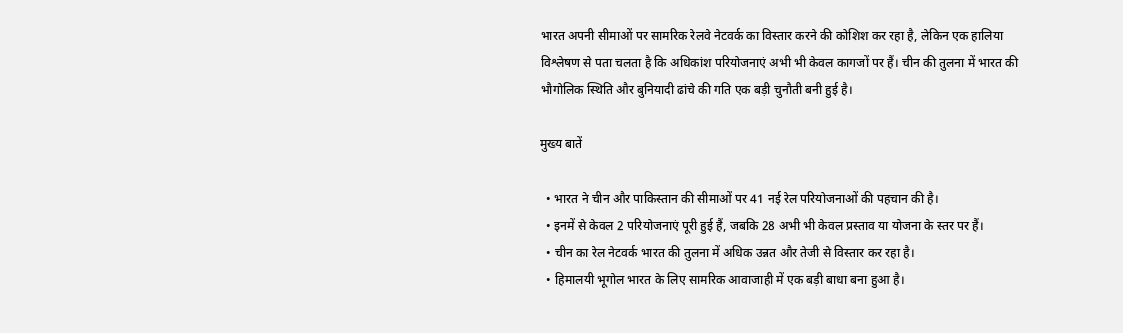भारत अपनी सीमाओं पर सामरिक रेलवे नेटवर्क का विस्तार करने की कोशिश कर रहा है, लेकिन एक हालिया विश्लेषण से पता चलता है कि अधिकांश परियोजनाएं अभी भी केवल कागजों पर हैं। चीन की तुलना में भारत की भौगोलिक स्थिति और बुनियादी ढांचे की गति एक बड़ी चुनौती बनी हुई है।

मुख्य बातें

  • भारत ने चीन और पाकिस्तान की सीमाओं पर 41 नई रेल परियोजनाओं की पहचान की है।
  • इनमें से केवल 2 परियोजनाएं पूरी हुई हैं, जबकि 28 अभी भी केवल प्रस्ताव या योजना के स्तर पर हैं।
  • चीन का रेल नेटवर्क भारत की तुलना में अधिक उन्नत और तेजी से विस्तार कर रहा है।
  • हिमालयी भूगोल भारत के लिए सामरिक आवाजाही में एक बड़ी बाधा बना हुआ है।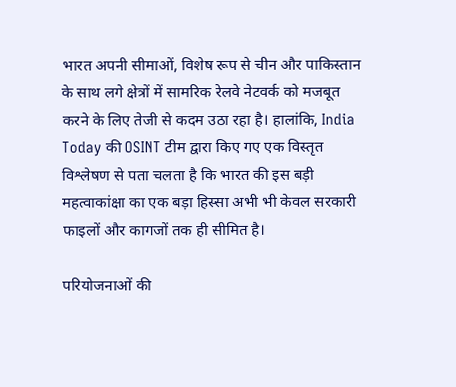भारत अपनी सीमाओं, विशेष रूप से चीन और पाकिस्तान के साथ लगे क्षेत्रों में सामरिक रेलवे नेटवर्क को मजबूत करने के लिए तेजी से कदम उठा रहा है। हालांकि, India Today की OSINT टीम द्वारा किए गए एक विस्तृत विश्लेषण से पता चलता है कि भारत की इस बड़ी महत्वाकांक्षा का एक बड़ा हिस्सा अभी भी केवल सरकारी फाइलों और कागजों तक ही सीमित है।

परियोजनाओं की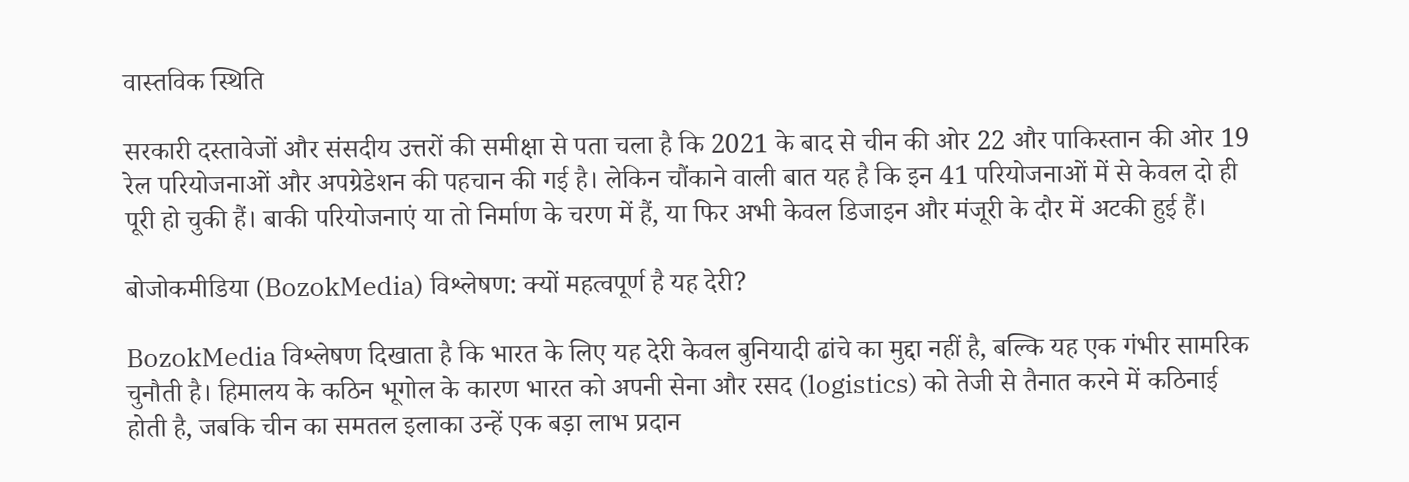वास्तविक स्थिति

सरकारी दस्तावेजों और संसदीय उत्तरों की समीक्षा से पता चला है कि 2021 के बाद से चीन की ओर 22 और पाकिस्तान की ओर 19 रेल परियोजनाओं और अपग्रेडेशन की पहचान की गई है। लेकिन चौंकाने वाली बात यह है कि इन 41 परियोजनाओं में से केवल दो ही पूरी हो चुकी हैं। बाकी परियोजनाएं या तो निर्माण के चरण में हैं, या फिर अभी केवल डिजाइन और मंजूरी के दौर में अटकी हुई हैं।

बोजोकमीडिया (BozokMedia) विश्लेषण: क्यों महत्वपूर्ण है यह देरी?

BozokMedia विश्लेषण दिखाता है कि भारत के लिए यह देरी केवल बुनियादी ढांचे का मुद्दा नहीं है, बल्कि यह एक गंभीर सामरिक चुनौती है। हिमालय के कठिन भूगोल के कारण भारत को अपनी सेना और रसद (logistics) को तेजी से तैनात करने में कठिनाई होती है, जबकि चीन का समतल इलाका उन्हें एक बड़ा लाभ प्रदान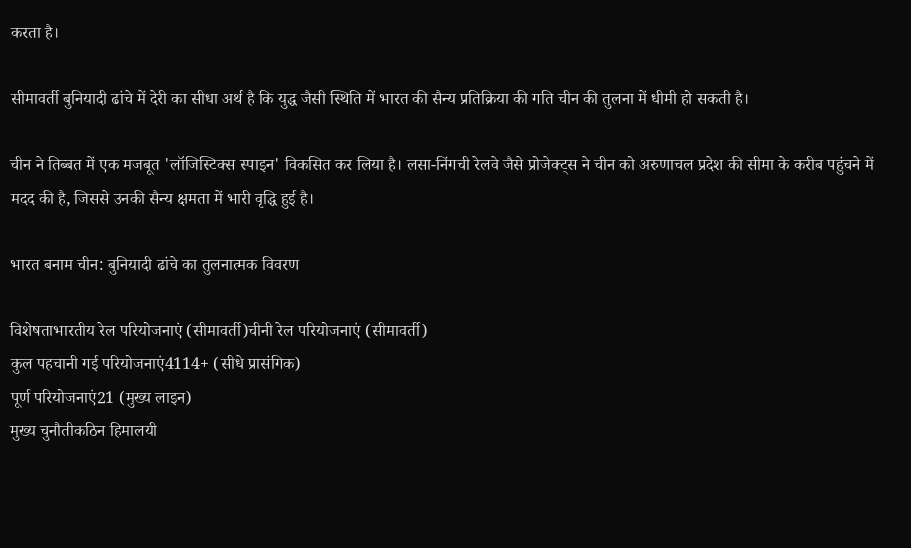करता है।

सीमावर्ती बुनियादी ढांचे में देरी का सीधा अर्थ है कि युद्ध जैसी स्थिति में भारत की सैन्य प्रतिक्रिया की गति चीन की तुलना में धीमी हो सकती है।

चीन ने तिब्बत में एक मजबूत 'लॉजिस्टिक्स स्पाइन' विकसित कर लिया है। लसा-निंगची रेलवे जैसे प्रोजेक्ट्स ने चीन को अरुणाचल प्रदेश की सीमा के करीब पहुंचने में मदद की है, जिससे उनकी सैन्य क्षमता में भारी वृद्धि हुई है।

भारत बनाम चीन: बुनियादी ढांचे का तुलनात्मक विवरण

विशेषताभारतीय रेल परियोजनाएं (सीमावर्ती)चीनी रेल परियोजनाएं (सीमावर्ती)
कुल पहचानी गई परियोजनाएं4114+ (सीधे प्रासंगिक)
पूर्ण परियोजनाएं21 (मुख्य लाइन)
मुख्य चुनौतीकठिन हिमालयी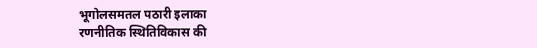भूगोलसमतल पठारी इलाका
रणनीतिक स्थितिविकास की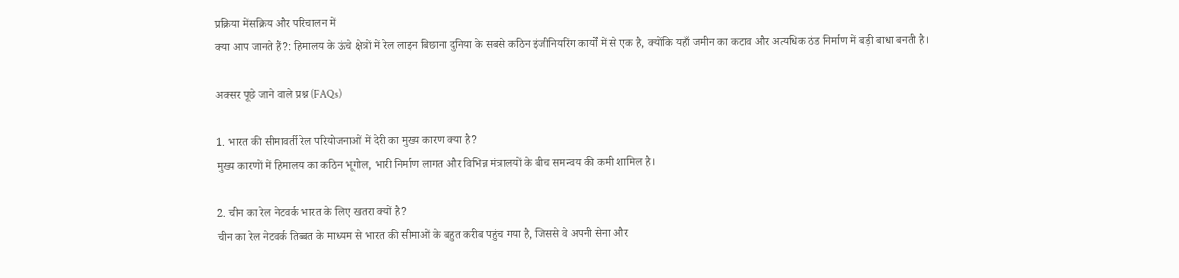प्रक्रिया मेंसक्रिय और परिचालन में
क्या आप जानते हैं?: हिमालय के ऊंचे क्षेत्रों में रेल लाइन बिछाना दुनिया के सबसे कठिन इंजीनियरिंग कार्यों में से एक है, क्योंकि यहाँ जमीन का कटाव और अत्यधिक ठंड निर्माण में बड़ी बाधा बनती है।

अक्सर पूछे जाने वाले प्रश्न (FAQs)

1. भारत की सीमावर्ती रेल परियोजनाओं में देरी का मुख्य कारण क्या है?
मुख्य कारणों में हिमालय का कठिन भूगोल, भारी निर्माण लागत और विभिन्न मंत्रालयों के बीच समन्वय की कमी शामिल है।

2. चीन का रेल नेटवर्क भारत के लिए खतरा क्यों है?
चीन का रेल नेटवर्क तिब्बत के माध्यम से भारत की सीमाओं के बहुत करीब पहुंच गया है, जिससे वे अपनी सेना और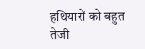हथियारों को बहुत तेजी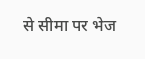से सीमा पर भेज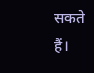सकते हैं।